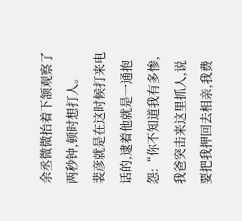余丞微微抬着下颔观察了两秒钟,顿时想打人。
裴彦就是在这时候打来电话的,逮着他就是一通抱怨:“你不知道我有多惨,我爸突击来这里抓人,说要把我押回去相亲,我费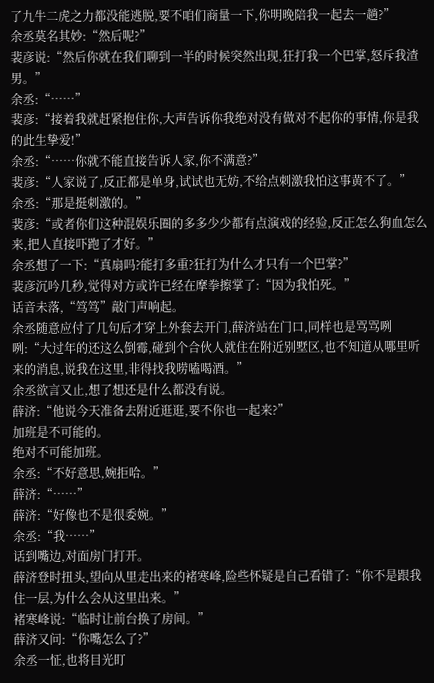了九牛二虎之力都没能逃脱,要不咱们商量一下,你明晚陪我一起去一趟?”
余丞莫名其妙:“然后呢?”
裴彦说:“然后你就在我们聊到一半的时候突然出现,狂打我一个巴掌,怒斥我渣男。”
余丞:“……”
裴彦:“接着我就赶紧抱住你,大声告诉你我绝对没有做对不起你的事情,你是我的此生挚爱!”
余丞:“……你就不能直接告诉人家,你不满意?”
裴彦:“人家说了,反正都是单身,试试也无妨,不给点刺激我怕这事黄不了。”
余丞:“那是挺刺激的。”
裴彦:“或者你们这种混娱乐圈的多多少少都有点演戏的经验,反正怎么狗血怎么来,把人直接吓跑了才好。”
余丞想了一下:“真扇吗?能打多重?狂打为什么才只有一个巴掌?”
裴彦沉吟几秒,觉得对方或许已经在摩拳擦掌了:“因为我怕死。”
话音未落,“笃笃”敲门声响起。
余丞随意应付了几句后才穿上外套去开门,薛济站在门口,同样也是骂骂咧咧:“大过年的还这么倒霉,碰到个合伙人就住在附近别墅区,也不知道从哪里听来的消息,说我在这里,非得找我唠嗑喝酒。”
余丞欲言又止,想了想还是什么都没有说。
薛济:“他说今天准备去附近逛逛,要不你也一起来?”
加班是不可能的。
绝对不可能加班。
余丞:“不好意思,婉拒哈。”
薛济:“……”
薛济:“好像也不是很委婉。”
余丞:“我……”
话到嘴边,对面房门打开。
薛济登时扭头,望向从里走出来的褚寒峰,险些怀疑是自己看错了:“你不是跟我住一层,为什么会从这里出来。”
褚寒峰说:“临时让前台换了房间。”
薛济又问:“你嘴怎么了?”
余丞一怔,也将目光盯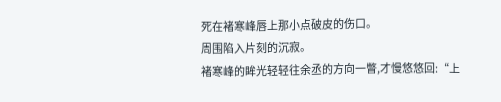死在褚寒峰唇上那小点破皮的伤口。
周围陷入片刻的沉寂。
褚寒峰的眸光轻轻往余丞的方向一瞥,才慢悠悠回:“上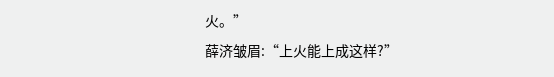火。”
薛济皱眉:“上火能上成这样?”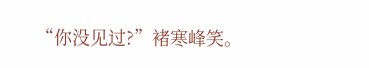“你没见过?”褚寒峰笑。